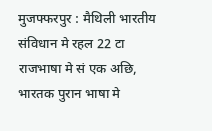मुजफ्फरपुर : मैथिली भारतीय संविधान मे रहल 22 टा राजभाषा मे सं एक अछि, भारतक पुरान भाषा मे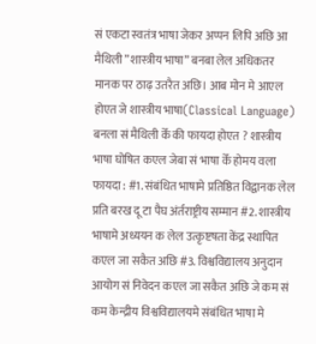सं एकटा स्वतंत्र भाषा जेकर अप्पन लिपि अछि आ मैथिली ”शास्त्रीय भाषा” बनबा लेल अधिकतर मानक पर ठाढ़ उतरैत अछि। आब मोन मे आएल होएत जे शास्त्रीय भाषा(Classical Language) बनला सं मैथिली केँ की फायदा होएत ? शास्त्रीय भाषा घोषित कएल जेबा सं भाषा केँ होमय वला फायदा : #1. संबंधित भाषामे प्रतिष्ठित विद्वानक लेल प्रति बरख दू टा पैघ अंर्तराष्ट्रीय सम्मान #2. शास्त्रीय भाषामे अध्ययन क लेल उत्कृष्टषता केंद्र स्थापित कएल जा सकैत अछि #3. विश्वविद्यालय अनुदान आयोग सं निवेदन कएल जा सकैत अछि जे कम सं कम केन्द्रीय विश्वविद्यालयमे संबंधित भाषा मे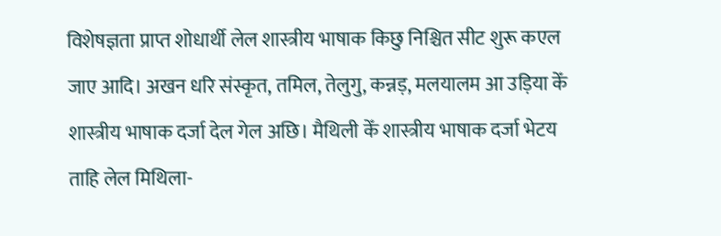विशेषज्ञता प्राप्त शोधार्थी लेल शास्त्रीय भाषाक किछु निश्चित सीट शुरू कएल जाए आदि। अखन धरि संस्कृत, तमिल, तेलुगु, कन्नड़, मलयालम आ उड़िया केँ शास्त्रीय भाषाक दर्जा देल गेल अछि। मैथिली केँ शास्त्रीय भाषाक दर्जा भेटय ताहि लेल मिथिला-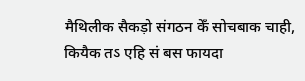मैथिलीक सैकड़ो संगठन केँ सोचबाक चाही, कियैक तऽ एहि सं बस फायदा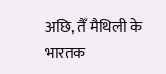अछि, तैँ मैथिली के भारतक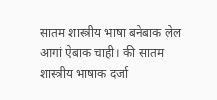सातम शास्त्रीय भाषा बनेबाक लेल आगां ऐबाक चाही। की सातम शास्त्रीय भाषाक दर्जा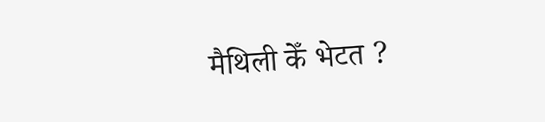मैथिली केँ भेटत ?